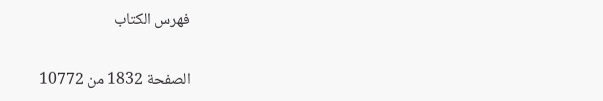فهرس الكتاب

الصفحة 1832 من 10772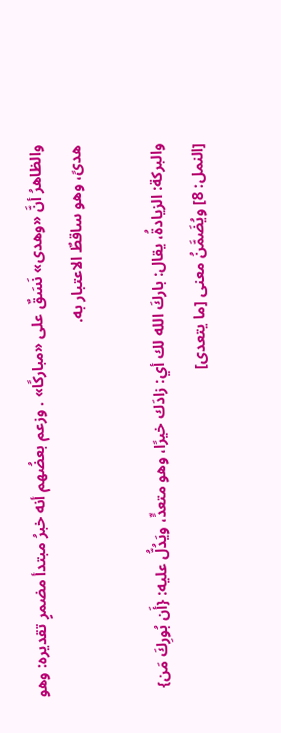والظاهرُ أنَّ «وهدى» نَسَقٌ على «مباركًا» . وزعم بعضُهم أنه خبرُ مبتدأ مضمرٍ تقديره: وهو هدىً، وهو ساقطٌ الاعتبار به.

والبركة: الزيادةُ، يقال: باركَ الله لك أي: زادَك خيرًا، وهو متعدٍّ، ويَدُلُّ عليه: {أَن بُورِكَ مَن} [النمل: 8] ويُضَمَّنُ معنى [ما يتعدى]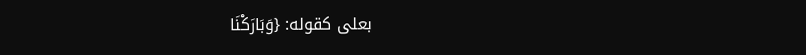بعلى كقوله: {وَبَارَكْنَا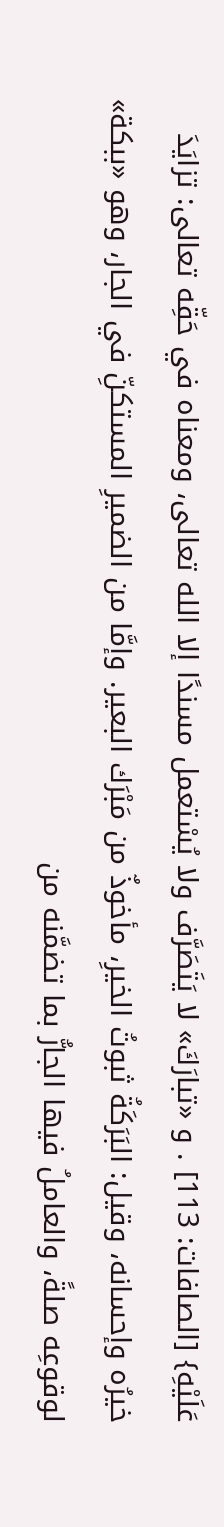عَلَيْهِ} [الصافات: 113] . و «تبارَكَ» لا يَتَصَرَّف ولا يُسْتعمل مسندًا إلا الله تعالى، ومعناه في حَقِّه تعالى: تزايَدَ خيرُه وإحسانه، وقيل: البَرَكَةُ ثبوتُ الخيرِ، مأخوذٌ من مَبْرَك البعير. وإمَّا من الضميرِ المستكنِّ في الجار، وهو «ببكة» لوقوعِه صلةً، والعاملُ فيها الجارُّ بما تضمَّنه من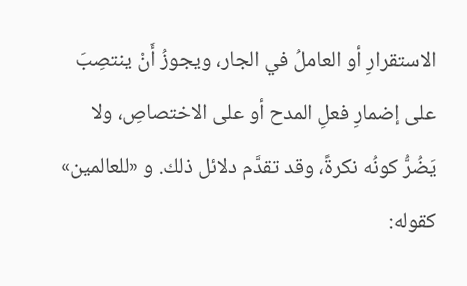الاستقرارِ أو العاملُ في الجار، ويجوزُ أَنْ ينتصِبَ على إضمارِ فعلِ المدح أو على الاختصاصِ، ولا يَضُرُّ كونُه نكرةً، وقد تقدَّم دلائل ذلك. و «للعالمين» كقوله: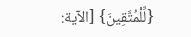{لِّلْمُتَّقِينَ} [الآية: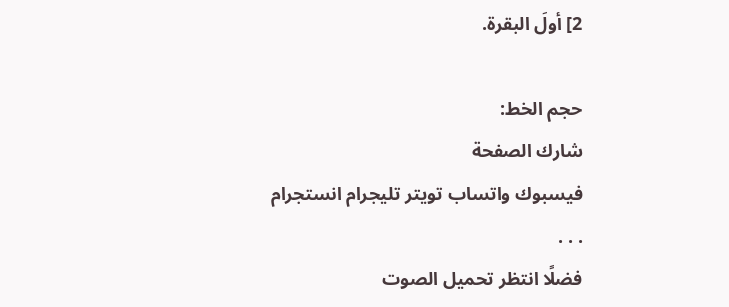2] أولَ البقرة.

حجم الخط:
شارك الصفحة
فيسبوك واتساب تويتر تليجرام انستجرام
. . .
فضلًا انتظر تحميل الصوت